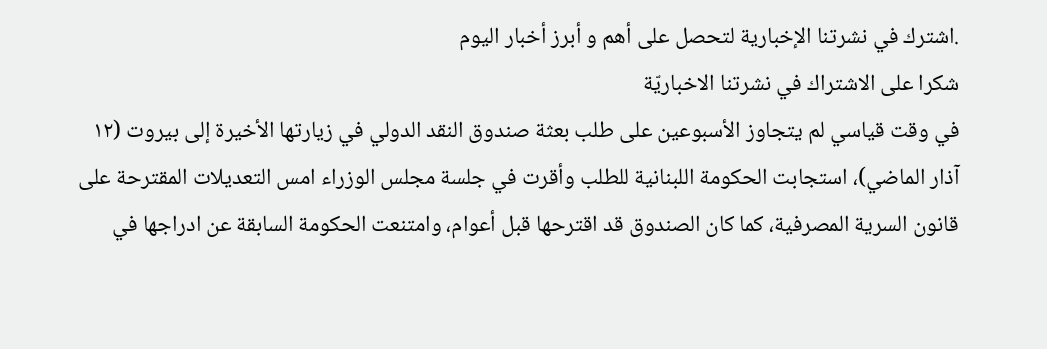.اشترك في نشرتنا الإخبارية لتحصل على أهم و أبرز أخبار اليوم
شكرا على الاشتراك في نشرتنا الاخباريّة
في وقت قياسي لم يتجاوز الأسبوعين على طلب بعثة صندوق النقد الدولي في زيارتها الأخيرة إلى بيروت (١٢ آذار الماضي)، استجابت الحكومة اللبنانية للطلب وأقرت في جلسة مجلس الوزراء امس التعديلات المقترحة على قانون السرية المصرفية، كما كان الصندوق قد اقترحها قبل أعوام، وامتنعت الحكومة السابقة عن ادراجها في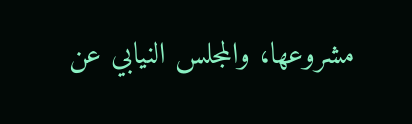مشروعها، والمجلس النيابي عن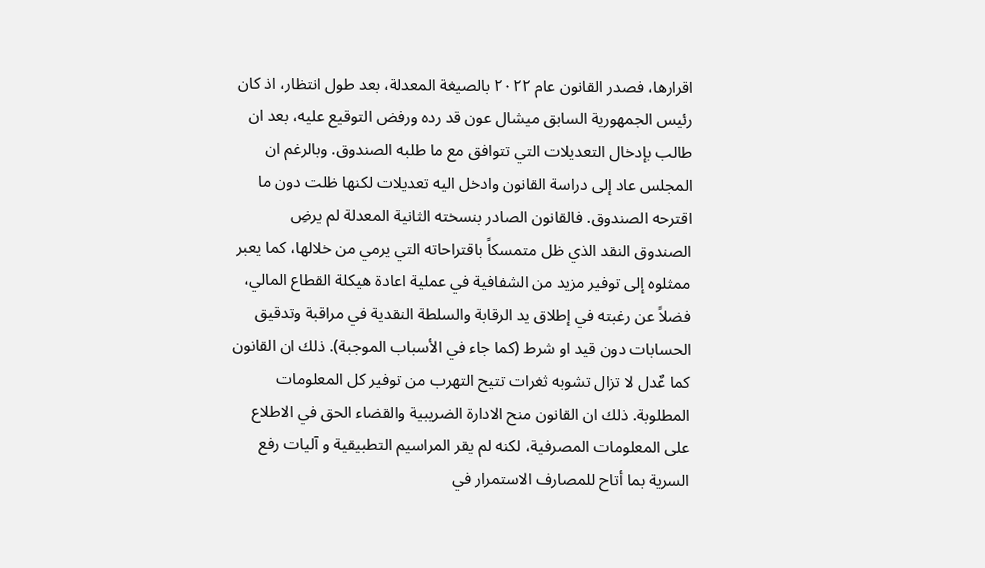اقرارها، فصدر القانون عام ٢٠٢٢ بالصيغة المعدلة، بعد طول انتظار، اذ كان رئيس الجمهورية السابق ميشال عون قد رده ورفض التوقيع عليه، بعد ان طالب بإدخال التعديلات التي تتوافق مع ما طلبه الصندوق. وبالرغم ان المجلس عاد إلى دراسة القانون وادخل اليه تعديلات لكنها ظلت دون ما اقترحه الصندوق. فالقانون الصادر بنسخته الثانية المعدلة لم يرضِ الصندوق النقد الذي ظل متمسكاً باقتراحاته التي يرمي من خلالها، كما يعبر ممثلوه إلى توفير مزيد من الشفافية في عملية اعادة هيكلة القطاع المالي، فضلاً عن رغبته في إطلاق يد الرقابة والسلطة النقدية في مراقبة وتدقيق الحسابات دون قيد او شرط (كما جاء في الأسباب الموجبة). ذلك ان القانون كما عٌدل لا تزال تشوبه ثغرات تتيح التهرب من توفير كل المعلومات المطلوبة. ذلك ان القانون منح الادارة الضريبية والقضاء الحق في الاطلاع على المعلومات المصرفية، لكنه لم يقر المراسيم التطبيقية و آليات رفع السرية بما أتاح للمصارف الاستمرار في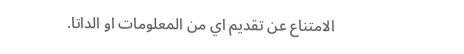الامتناع عن تقديم اي من المعلومات او الداتا.